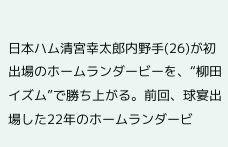日本ハム清宮幸太郎内野手(26)が初出場のホームランダービーを、“柳田イズム”で勝ち上がる。前回、球宴出場した22年のホームランダービ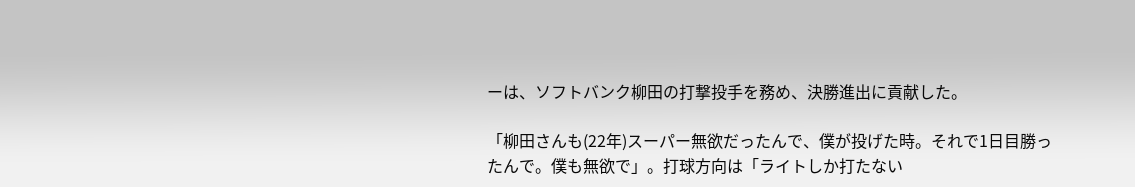ーは、ソフトバンク柳田の打撃投手を務め、決勝進出に貢献した。

「柳田さんも(22年)スーパー無欲だったんで、僕が投げた時。それで1日目勝ったんで。僕も無欲で」。打球方向は「ライトしか打たない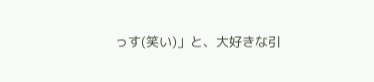っす(笑い)」と、大好きな引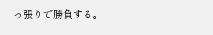っ張りで勝負する。